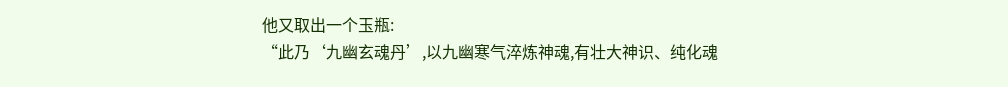他又取出一个玉瓶:
“此乃‘九幽玄魂丹’,以九幽寒气淬炼神魂,有壮大神识、纯化魂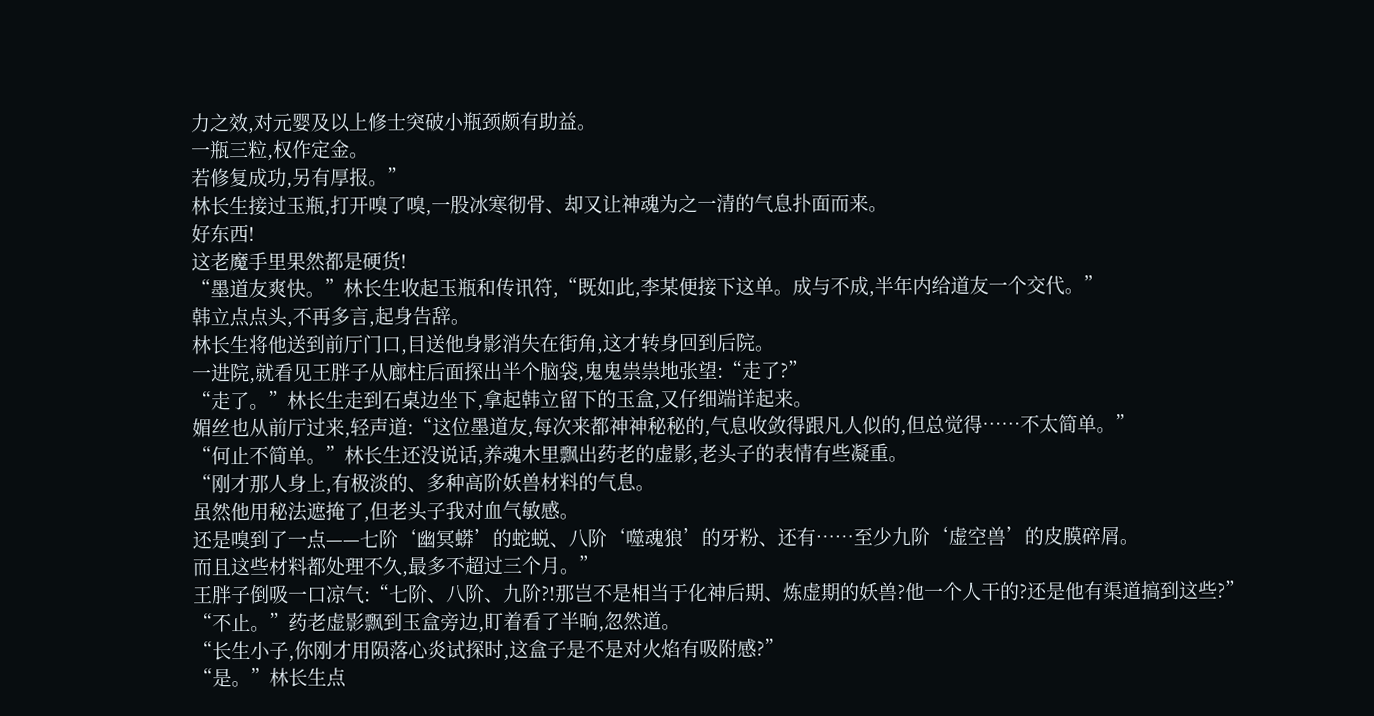力之效,对元婴及以上修士突破小瓶颈颇有助益。
一瓶三粒,权作定金。
若修复成功,另有厚报。”
林长生接过玉瓶,打开嗅了嗅,一股冰寒彻骨、却又让神魂为之一清的气息扑面而来。
好东西!
这老魔手里果然都是硬货!
“墨道友爽快。”林长生收起玉瓶和传讯符,“既如此,李某便接下这单。成与不成,半年内给道友一个交代。”
韩立点点头,不再多言,起身告辞。
林长生将他送到前厅门口,目送他身影消失在街角,这才转身回到后院。
一进院,就看见王胖子从廊柱后面探出半个脑袋,鬼鬼祟祟地张望:“走了?”
“走了。”林长生走到石桌边坐下,拿起韩立留下的玉盒,又仔细端详起来。
媚丝也从前厅过来,轻声道:“这位墨道友,每次来都神神秘秘的,气息收敛得跟凡人似的,但总觉得……不太简单。”
“何止不简单。”林长生还没说话,养魂木里飘出药老的虚影,老头子的表情有些凝重。
“刚才那人身上,有极淡的、多种高阶妖兽材料的气息。
虽然他用秘法遮掩了,但老头子我对血气敏感。
还是嗅到了一点——七阶‘幽冥蟒’的蛇蜕、八阶‘噬魂狼’的牙粉、还有……至少九阶‘虚空兽’的皮膜碎屑。
而且这些材料都处理不久,最多不超过三个月。”
王胖子倒吸一口凉气:“七阶、八阶、九阶?!那岂不是相当于化神后期、炼虚期的妖兽?他一个人干的?还是他有渠道搞到这些?”
“不止。”药老虚影飘到玉盒旁边,盯着看了半晌,忽然道。
“长生小子,你刚才用陨落心炎试探时,这盒子是不是对火焰有吸附感?”
“是。”林长生点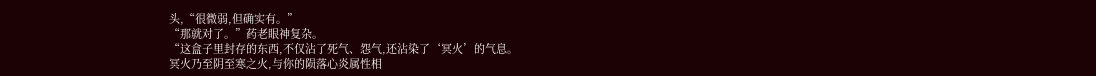头,“很微弱,但确实有。”
“那就对了。”药老眼神复杂。
“这盒子里封存的东西,不仅沾了死气、怨气,还沾染了‘冥火’的气息。
冥火乃至阴至寒之火,与你的陨落心炎属性相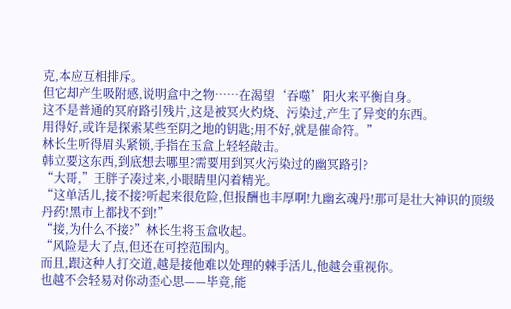克,本应互相排斥。
但它却产生吸附感,说明盒中之物……在渴望‘吞噬’阳火来平衡自身。
这不是普通的冥府路引残片,这是被冥火灼烧、污染过,产生了异变的东西。
用得好,或许是探索某些至阴之地的钥匙;用不好,就是催命符。”
林长生听得眉头紧锁,手指在玉盒上轻轻敲击。
韩立要这东西,到底想去哪里?需要用到冥火污染过的幽冥路引?
“大哥,”王胖子凑过来,小眼睛里闪着精光。
“这单活儿,接不接?听起来很危险,但报酬也丰厚啊!九幽玄魂丹!那可是壮大神识的顶级丹药!黑市上都找不到!”
“接,为什么不接?”林长生将玉盒收起。
“风险是大了点,但还在可控范围内。
而且,跟这种人打交道,越是接他难以处理的棘手活儿,他越会重视你。
也越不会轻易对你动歪心思——毕竟,能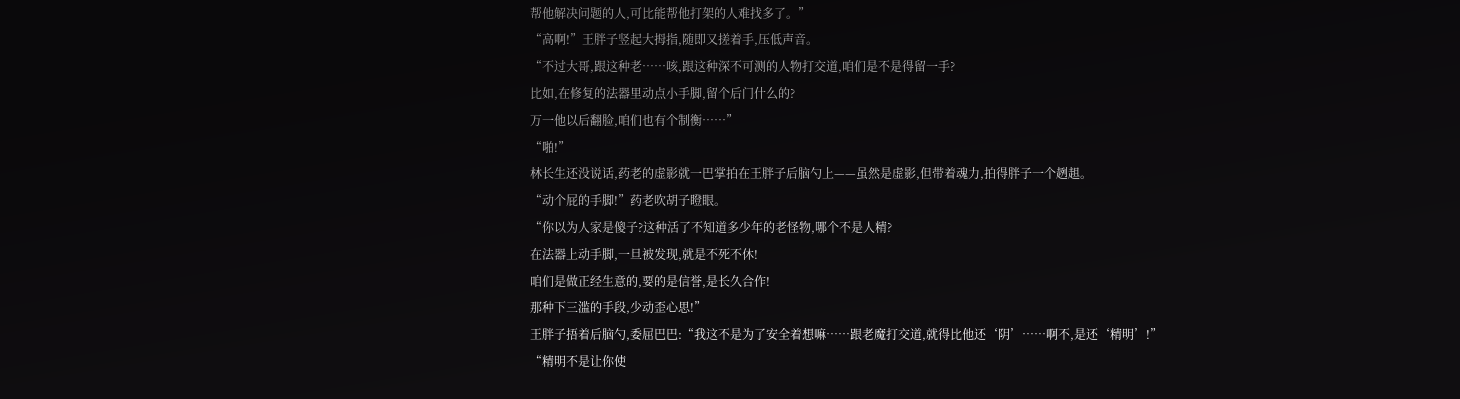帮他解决问题的人,可比能帮他打架的人难找多了。”
“高啊!”王胖子竖起大拇指,随即又搓着手,压低声音。
“不过大哥,跟这种老……咳,跟这种深不可测的人物打交道,咱们是不是得留一手?
比如,在修复的法器里动点小手脚,留个后门什么的?
万一他以后翻脸,咱们也有个制衡……”
“啪!”
林长生还没说话,药老的虚影就一巴掌拍在王胖子后脑勺上——虽然是虚影,但带着魂力,拍得胖子一个趔趄。
“动个屁的手脚!”药老吹胡子瞪眼。
“你以为人家是傻子?这种活了不知道多少年的老怪物,哪个不是人精?
在法器上动手脚,一旦被发现,就是不死不休!
咱们是做正经生意的,要的是信誉,是长久合作!
那种下三滥的手段,少动歪心思!”
王胖子捂着后脑勺,委屈巴巴:“我这不是为了安全着想嘛……跟老魔打交道,就得比他还‘阴’……啊不,是还‘精明’!”
“精明不是让你使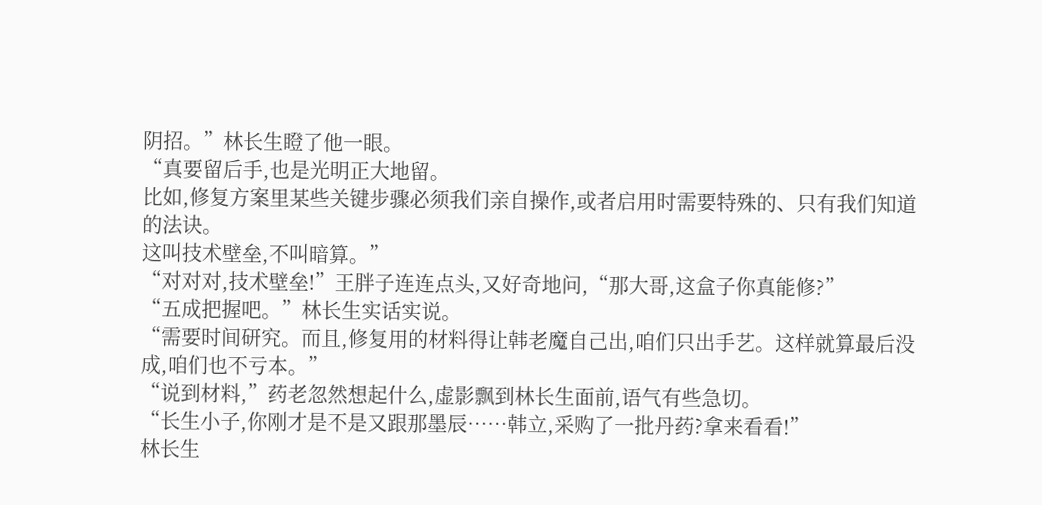阴招。”林长生瞪了他一眼。
“真要留后手,也是光明正大地留。
比如,修复方案里某些关键步骤必须我们亲自操作,或者启用时需要特殊的、只有我们知道的法诀。
这叫技术壁垒,不叫暗算。”
“对对对,技术壁垒!”王胖子连连点头,又好奇地问,“那大哥,这盒子你真能修?”
“五成把握吧。”林长生实话实说。
“需要时间研究。而且,修复用的材料得让韩老魔自己出,咱们只出手艺。这样就算最后没成,咱们也不亏本。”
“说到材料,”药老忽然想起什么,虚影飘到林长生面前,语气有些急切。
“长生小子,你刚才是不是又跟那墨辰……韩立,采购了一批丹药?拿来看看!”
林长生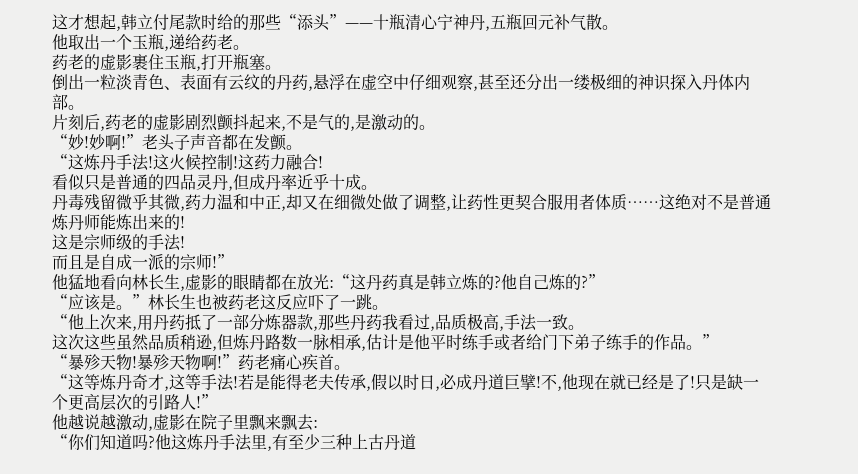这才想起,韩立付尾款时给的那些“添头”——十瓶清心宁神丹,五瓶回元补气散。
他取出一个玉瓶,递给药老。
药老的虚影裹住玉瓶,打开瓶塞。
倒出一粒淡青色、表面有云纹的丹药,悬浮在虚空中仔细观察,甚至还分出一缕极细的神识探入丹体内部。
片刻后,药老的虚影剧烈颤抖起来,不是气的,是激动的。
“妙!妙啊!”老头子声音都在发颤。
“这炼丹手法!这火候控制!这药力融合!
看似只是普通的四品灵丹,但成丹率近乎十成。
丹毒残留微乎其微,药力温和中正,却又在细微处做了调整,让药性更契合服用者体质……这绝对不是普通炼丹师能炼出来的!
这是宗师级的手法!
而且是自成一派的宗师!”
他猛地看向林长生,虚影的眼睛都在放光:“这丹药真是韩立炼的?他自己炼的?”
“应该是。”林长生也被药老这反应吓了一跳。
“他上次来,用丹药抵了一部分炼器款,那些丹药我看过,品质极高,手法一致。
这次这些虽然品质稍逊,但炼丹路数一脉相承,估计是他平时练手或者给门下弟子练手的作品。”
“暴殄天物!暴殄天物啊!”药老痛心疾首。
“这等炼丹奇才,这等手法!若是能得老夫传承,假以时日,必成丹道巨擘!不,他现在就已经是了!只是缺一个更高层次的引路人!”
他越说越激动,虚影在院子里飘来飘去:
“你们知道吗?他这炼丹手法里,有至少三种上古丹道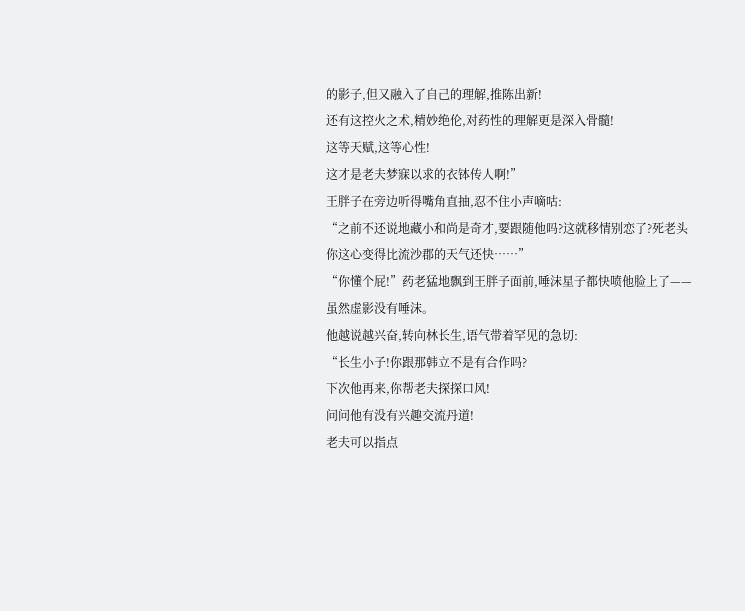的影子,但又融入了自己的理解,推陈出新!
还有这控火之术,精妙绝伦,对药性的理解更是深入骨髓!
这等天赋,这等心性!
这才是老夫梦寐以求的衣钵传人啊!”
王胖子在旁边听得嘴角直抽,忍不住小声嘀咕:
“之前不还说地藏小和尚是奇才,要跟随他吗?这就移情别恋了?死老头你这心变得比流沙郡的天气还快……”
“你懂个屁!”药老猛地飘到王胖子面前,唾沫星子都快喷他脸上了——虽然虚影没有唾沫。
他越说越兴奋,转向林长生,语气带着罕见的急切:
“长生小子!你跟那韩立不是有合作吗?
下次他再来,你帮老夫探探口风!
问问他有没有兴趣交流丹道!
老夫可以指点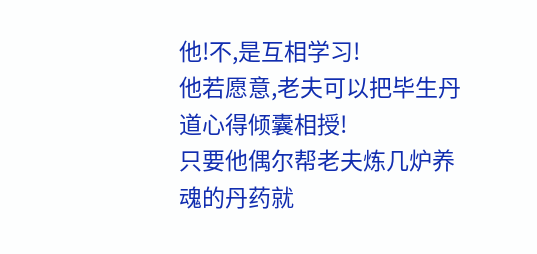他!不,是互相学习!
他若愿意,老夫可以把毕生丹道心得倾囊相授!
只要他偶尔帮老夫炼几炉养魂的丹药就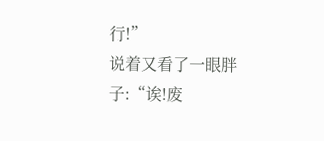行!”
说着又看了一眼胖子:“诶!废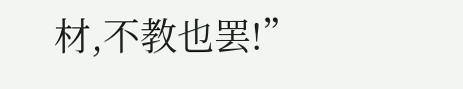材,不教也罢!”